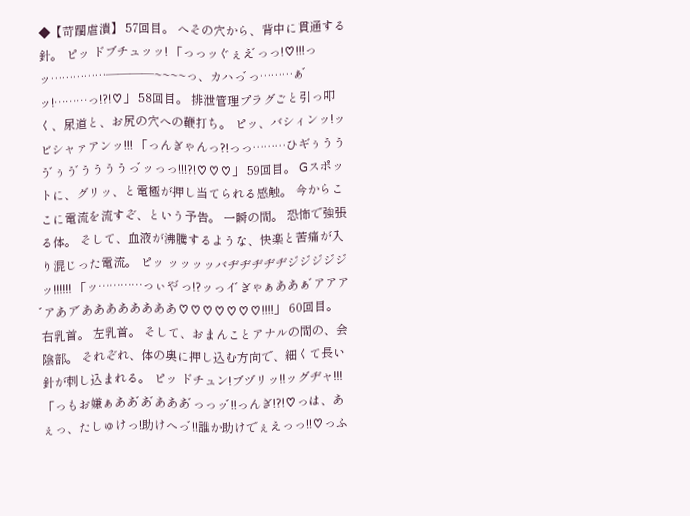◆【苛躙虐潰】 57回目。 へその穴から、背中に貫通する針。 ピッ ドブチュッッ! 「っっッぐぇえ゛っっ!♡!!!っッ……………――――~~~~っ、カハっ゛っ………ぁ゛ッ!………っ!?!♡」 58回目。 排泄管理プラグごと引っ叩く、尿道と、お尻の穴への鞭打ち。 ピッ、バシィンッ!ッビシャァアンッ!!! 「っんぎゃんっ?!っっ………ひギぅううう゛ぅう゛ううううっ゛ッっっ!!!?!♡♡♡」 59回目。 Gスポットに、グリッ、と電極が押し当てられる感触。 今からここに電流を流すぞ、という予告。 一瞬の間。 恐怖で強張る体。 そして、血液が沸騰するような、快楽と苦痛が入り混じった電流。 ピッ ッッッッバヂヂヂヂヂジジジジジッ!!!!!! 「ッ…………っぃや゛っ!?ッっイ゛ぎゃぁああぁ゛アアア゛アあア゛ああああああああ♡♡♡♡♡♡♡!!!!」 60回目。 右乳首。 左乳首。 そして、おまんことアナルの間の、会陰部。 それぞれ、体の奥に押し込む方向で、細くて長い針が刺し込まれる。 ピッ ドチュン!ブヅリッ!!ッグヂャ!!! 「っもお嫌ぁああ゛あ゛あああ゛っっッ゛!!っんぎ!?!♡っは、あぇっ、たしゅけっ!助けへっ゛!!誰か助けでぇえっっ!!♡っふ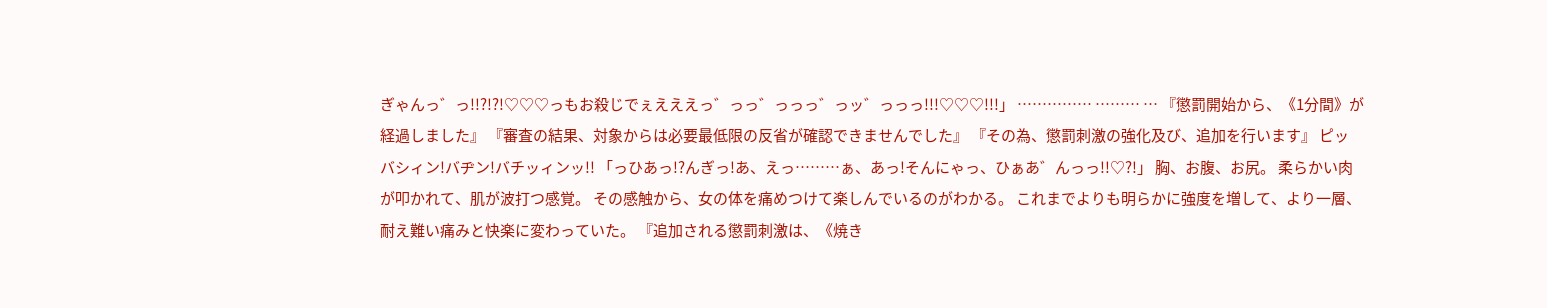ぎゃんっ゛っ!!?!?!♡♡♡っもお殺じでぇえええっ゛っっ゛っっっ゛っッ゛っっっ!!!♡♡♡!!!」 …………… ……… … 『懲罰開始から、《1分間》が経過しました』 『審査の結果、対象からは必要最低限の反省が確認できませんでした』 『その為、懲罰刺激の強化及び、追加を行います』 ピッ バシィン!バヂン!バチッィンッ!! 「っひあっ!?んぎっ!あ、えっ………ぁ、あっ!そんにゃっ、ひぁあ゛んっっ!!♡?!」 胸、お腹、お尻。 柔らかい肉が叩かれて、肌が波打つ感覚。 その感触から、女の体を痛めつけて楽しんでいるのがわかる。 これまでよりも明らかに強度を増して、より一層、耐え難い痛みと快楽に変わっていた。 『追加される懲罰刺激は、《焼き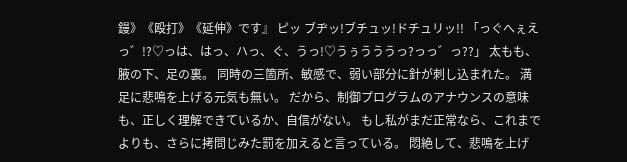鏝》《殴打》《延伸》です』 ピッ ブヂッ!ブチュッ!ドチュリッ!! 「っぐへぇえっ゛!?♡っは、はっ、ハっ、ぐ、うっ!♡うぅうううっ?っっ゛っ??」 太もも、腋の下、足の裏。 同時の三箇所、敏感で、弱い部分に針が刺し込まれた。 満足に悲鳴を上げる元気も無い。 だから、制御プログラムのアナウンスの意味も、正しく理解できているか、自信がない。 もし私がまだ正常なら、これまでよりも、さらに拷問じみた罰を加えると言っている。 悶絶して、悲鳴を上げ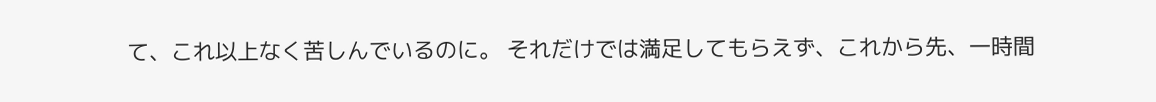て、これ以上なく苦しんでいるのに。 それだけでは満足してもらえず、これから先、一時間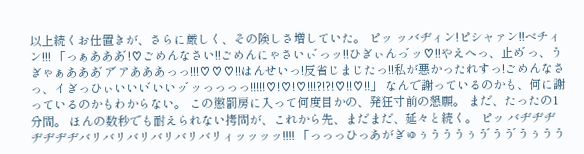以上続くお仕置きが、さらに厳しく、その険しさ増していた。 ピッ ッバヂィン!ピシャァン!!ベチィン!!! 「っぁあああ゛!♡ごめんなさい!!ごめんにゃさいぃ゛っッ!!ひぎぃんっ゛ッ♡!!やえへっ、止め゛っ、うぎゃぁあああ゛ア゛アあああっっ!!!♡♡♡!!はんせいっ!反省じまじたっ!!私が悪かったれすっ!ごめんなさっ、イぎっひぃいいい゛いいッ゛ッっっっっ!!!!!♡!♡!♡!!!?!?!♡!!♡!!」 なんで謝っているのかも、何に謝っているのかもわからない。 この懲罰房に入って何度目かの、発狂寸前の懇願。 まだ、たったの1分間。 ほんの数秒でも耐えられない拷問が、これから先、まだまだ、延々と続く。 ピッ バヂヂヂヂヂヂヂバリバリバリバリバリバリィッッッッ!!!! 「っっっひっあがぎゅぅうううぅう゛うう゛うぅうう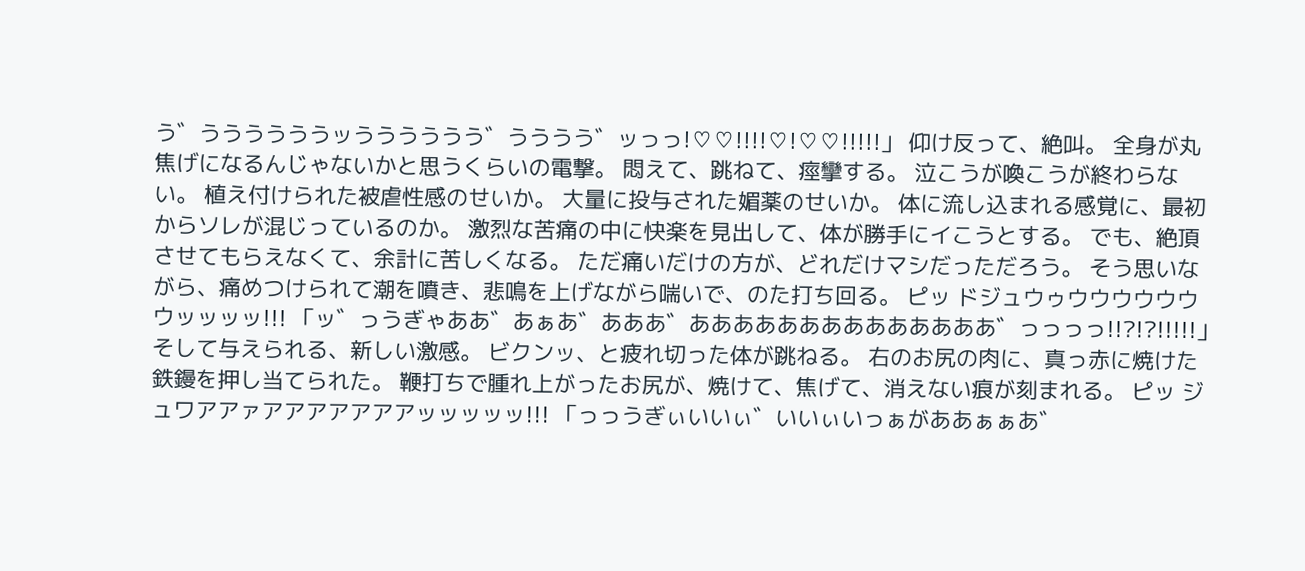う゛ううううううッうううううう゛うううう゛ッっっ!♡♡!!!!♡!♡♡!!!!!」 仰け反って、絶叫。 全身が丸焦げになるんじゃないかと思うくらいの電撃。 悶えて、跳ねて、痙攣する。 泣こうが喚こうが終わらない。 植え付けられた被虐性感のせいか。 大量に投与された媚薬のせいか。 体に流し込まれる感覚に、最初からソレが混じっているのか。 激烈な苦痛の中に快楽を見出して、体が勝手にイこうとする。 でも、絶頂させてもらえなくて、余計に苦しくなる。 ただ痛いだけの方が、どれだけマシだっただろう。 そう思いながら、痛めつけられて潮を噴き、悲鳴を上げながら喘いで、のた打ち回る。 ピッ ドジュウゥウウウウウウウッッッッ!!! 「ッ゛っうぎゃああ゛あぁあ゛あああ゛ああああああああああああああ゛っっっっ!!?!?!!!!!」 そして与えられる、新しい激感。 ビクンッ、と疲れ切った体が跳ねる。 右のお尻の肉に、真っ赤に焼けた鉄鏝を押し当てられた。 鞭打ちで腫れ上がったお尻が、焼けて、焦げて、消えない痕が刻まれる。 ピッ ジュワアアァアアアアアアアッッッッッ!!! 「っっうぎぃいいぃ゛いいぃいっぁがああぁぁあ゛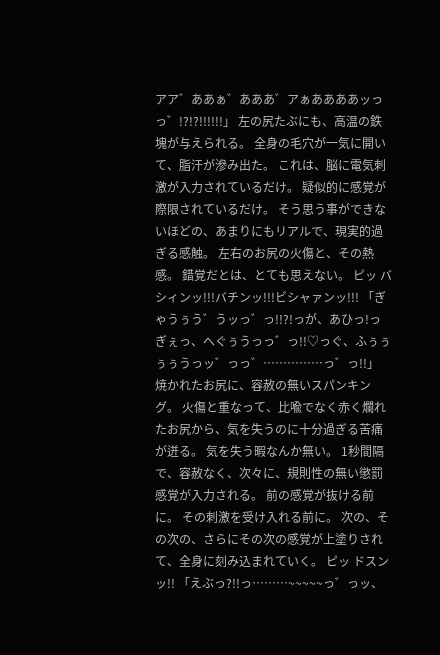アア゛ああぁ゛あああ゛アぁああああッっっ゛!?!?!!!!!!」 左の尻たぶにも、高温の鉄塊が与えられる。 全身の毛穴が一気に開いて、脂汗が滲み出た。 これは、脳に電気刺激が入力されているだけ。 疑似的に感覚が際限されているだけ。 そう思う事ができないほどの、あまりにもリアルで、現実的過ぎる感触。 左右のお尻の火傷と、その熱感。 錯覚だとは、とても思えない。 ピッ バシィンッ!!!バチンッ!!!ビシャァンッ!!! 「ぎゃうぅう゛うッっ゛っ!!?!っが、あひっ!っぎぇっ、へぐぅうっっ゛っ!!♡っぐ、ふぅぅぅぅうっッ゛っっ゛……………っ゛っ!!」 焼かれたお尻に、容赦の無いスパンキング。 火傷と重なって、比喩でなく赤く爛れたお尻から、気を失うのに十分過ぎる苦痛が迸る。 気を失う暇なんか無い。 1秒間隔で、容赦なく、次々に、規則性の無い懲罰感覚が入力される。 前の感覚が抜ける前に。 その刺激を受け入れる前に。 次の、その次の、さらにその次の感覚が上塗りされて、全身に刻み込まれていく。 ピッ ドスンッ!! 「えぶっ?!!っ………~~~~~っ゛っッ、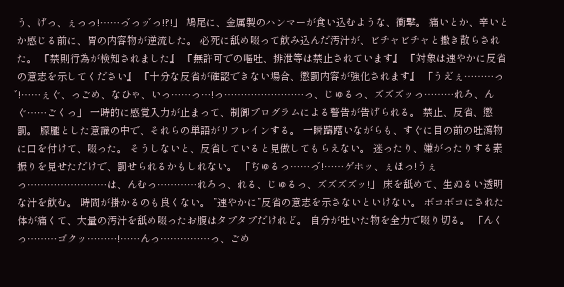う、げっ、ぇっっ!……っ゛っッ゛っ!?!」 鳩尾に、金属製のハンマーが食い込むような、衝撃。 痛いとか、辛いとか感じる前に、胃の内容物が逆流した。 必死に舐め啜って飲み込んだ汚汁が、ビチャビチャと撒き散らされた。 『禁則行為が検知されました』 『無許可での嘔吐、排泄等は禁止されています』 『対象は速やかに反省の意志を示してください』 『十分な反省が確認できない場合、懲罰内容が強化されます』 「うえ゛ぇ………っ゛!……ぇぐ、っごめ、なひゃ、いっ……っ…!っ……………………っ、じゅるっ、ズズズッっ………れろ、んぐ……ごくっ」 一時的に感覚入力が止まって、制御プログラムによる警告が告げられる。 禁止、反省、懲罰。 朦朧とした意識の中で、それらの単語がリフレインする。 一瞬躊躇いながらも、すぐに目の前の吐瀉物に口を付けて、啜った。 そうしないと、反省していると見做してもらえない。 迷ったり、嫌がったりする素振りを見せただけで、罰せられるかもしれない。 「ぢゅるっ……っ゛!……ゲホッ、ぇほっ!うぇっ……………………は、んむっ…………れろっ、れる、じゅるっ、ズズズズッ!」 床を舐めて、生ぬるい透明な汁を飲む。 時間が掛かるのも良くない。 ”速やかに”反省の意志を示さないといけない。 ボコボコにされた体が痛くて、大量の汚汁を舐め啜ったお腹はタプタプだけれど。 自分が吐いた物を全力で啜り切る。 「んくっ………ゴクッ………!……んっ……………っ、ごめ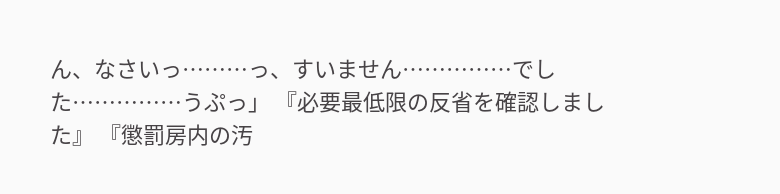ん、なさいっ………っ、すいません……………でした……………うぷっ」 『必要最低限の反省を確認しました』 『懲罰房内の汚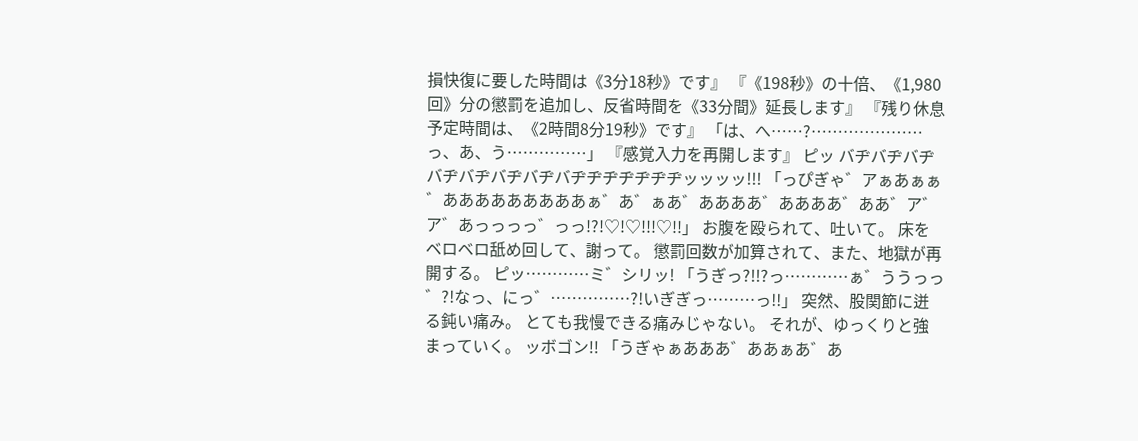損快復に要した時間は《3分18秒》です』 『《198秒》の十倍、《1,980回》分の懲罰を追加し、反省時間を《33分間》延長します』 『残り休息予定時間は、《2時間8分19秒》です』 「は、へ……?…………………っ、あ、う……………」 『感覚入力を再開します』 ピッ バヂバヂバヂバヂバヂバヂバヂバヂヂヂヂヂヂヂッッッッ!!! 「っぴぎゃ゛アぁあぁぁ゛あああああああああぁ゛あ゛ぁあ゛ああああ゛ああああ゛ああ゛ア゛ア゛あっっっっ゛っっ!?!♡!♡!!!♡!!」 お腹を殴られて、吐いて。 床をベロベロ舐め回して、謝って。 懲罰回数が加算されて、また、地獄が再開する。 ピッ…………ミ゛シリッ! 「うぎっ?!!?っ…………ぁ゛ううっっ゛?!なっ、にっ゛……………?!いぎぎっ………っ!!」 突然、股関節に迸る鈍い痛み。 とても我慢できる痛みじゃない。 それが、ゆっくりと強まっていく。 ッボゴン!! 「うぎゃぁあああ゛ああぁあ゛あ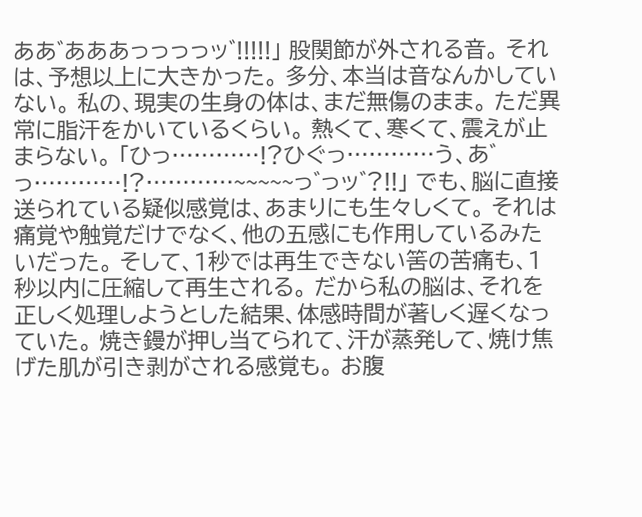ああ゛あああっっっっッ゛!!!!!」 股関節が外される音。 それは、予想以上に大きかった。 多分、本当は音なんかしていない。 私の、現実の生身の体は、まだ無傷のまま。 ただ異常に脂汗をかいているくらい。 熱くて、寒くて、震えが止まらない。 「ひっ…………!?ひぐっ…………う、あ゛っ…………!?…………~~~~~っ゛っッ゛?!!」 でも、脳に直接送られている疑似感覚は、あまりにも生々しくて。 それは痛覚や触覚だけでなく、他の五感にも作用しているみたいだった。 そして、1秒では再生できない筈の苦痛も、1秒以内に圧縮して再生される。 だから私の脳は、それを正しく処理しようとした結果、体感時間が著しく遅くなっていた。 焼き鏝が押し当てられて、汗が蒸発して、焼け焦げた肌が引き剥がされる感覚も。 お腹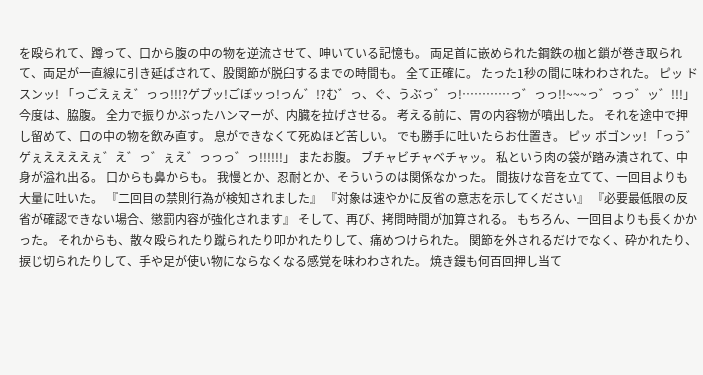を殴られて、蹲って、口から腹の中の物を逆流させて、呻いている記憶も。 両足首に嵌められた鋼鉄の枷と鎖が巻き取られて、両足が一直線に引き延ばされて、股関節が脱臼するまでの時間も。 全て正確に。 たった1秒の間に味わわされた。 ピッ ドスンッ! 「っごえぇえ゛っっ!!!?ゲブッ!ごぼッっ!っん゛!?む゛っ、ぐ、うぶっ゛っ!…………っ゛っっ!!~~~っ゛っっ゛ッ゛!!!」 今度は、脇腹。 全力で振りかぶったハンマーが、内臓を拉げさせる。 考える前に、胃の内容物が噴出した。 それを途中で押し留めて、口の中の物を飲み直す。 息ができなくて死ぬほど苦しい。 でも勝手に吐いたらお仕置き。 ピッ ボゴンッ! 「っう゛ゲぇええええぇ゛え゛っ゛ぇえ゛っっっ゛っ!!!!!!」 またお腹。 ブチャビチャベチャッ。 私という肉の袋が踏み潰されて、中身が溢れ出る。 口からも鼻からも。 我慢とか、忍耐とか、そういうのは関係なかった。 間抜けな音を立てて、一回目よりも大量に吐いた。 『二回目の禁則行為が検知されました』 『対象は速やかに反省の意志を示してください』 『必要最低限の反省が確認できない場合、懲罰内容が強化されます』 そして、再び、拷問時間が加算される。 もちろん、一回目よりも長くかかった。 それからも、散々殴られたり蹴られたり叩かれたりして、痛めつけられた。 関節を外されるだけでなく、砕かれたり、捩じ切られたりして、手や足が使い物にならなくなる感覚を味わわされた。 焼き鏝も何百回押し当て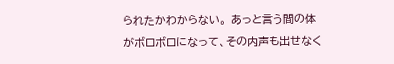られたかわからない。 あっと言う間の体がボロボロになって、その内声も出せなく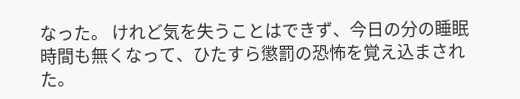なった。 けれど気を失うことはできず、今日の分の睡眠時間も無くなって、ひたすら懲罰の恐怖を覚え込まされた。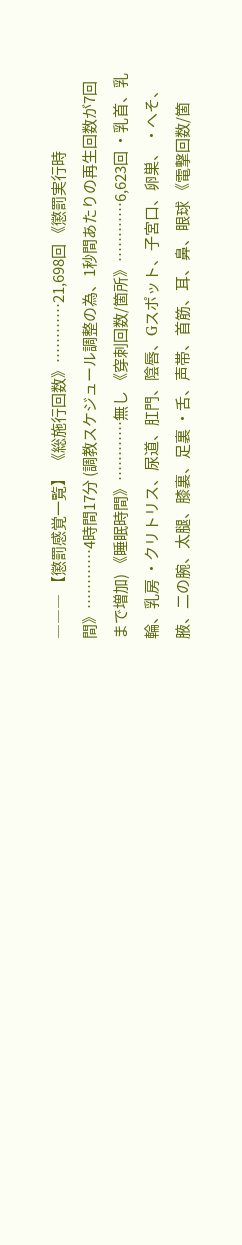――― 【懲罰感覚一覧】 《総施行回数》…………21,698回 《懲罰実行時間》…………4時間17分 (調教スケジュール調整の為、1秒間あたりの再生回数が7回まで増加) 《睡眠時間》…………無し 《穿刺回数/箇所》…………6,623回 ・乳首、乳輪、乳房 ・クリトリス、尿道、肛門、陰唇、Gスポット、子宮口、卵巣、 ・へそ、腋、二の腕、太腿、膝裏、足裏 ・舌、声帯、首筋、耳、鼻、眼球 《電撃回数/箇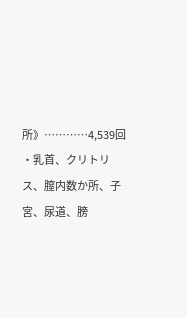所》…………4,539回 ・乳首、クリトリス、膣内数か所、子宮、尿道、膀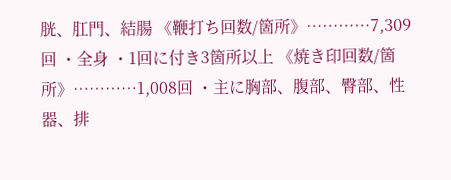胱、肛門、結腸 《鞭打ち回数/箇所》…………7,309回 ・全身 ・1回に付き3箇所以上 《焼き印回数/箇所》…………1,008回 ・主に胸部、腹部、臀部、性器、排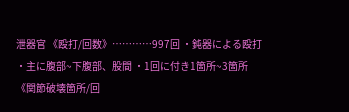泄器官 《殴打/回数》…………997回 ・鈍器による殴打 ・主に腹部~下腹部、股間 ・1回に付き1箇所~3箇所 《関節破壊箇所/回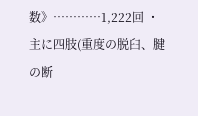数》…………1,222回 ・主に四肢(重度の脱臼、腱の断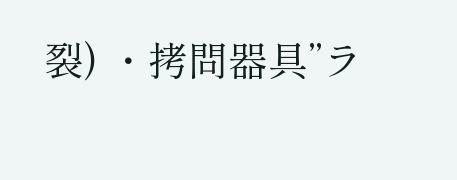裂) ・拷問器具”ラ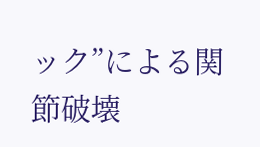ック”による関節破壊